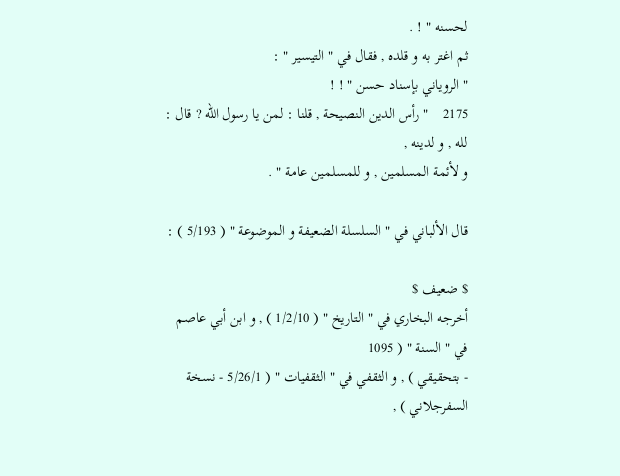لحسنه " ! .
ثم اغتر به و قلده , فقال في " التيسير " :
" الروياني بإسناد حسن " ! !
2175    " رأس الدين النصيحة , قلنا : لمن يا رسول الله ? قال : لله , و لدينه ,
و لأئمة المسلمين , و للمسلمين عامة " .

قال الألباني في " السلسلة الضعيفة و الموضوعة " ( 5/193 ) :

$ ضعيف $
أخرجه البخاري في " التاريخ " ( 1/2/10 ) , و ابن أبي عاصم في " السنة " ( 1095
- بتحقيقي ) , و الثقفي في " الثقفيات " ( 5/26/1 - نسخة السفرجلاني ) ,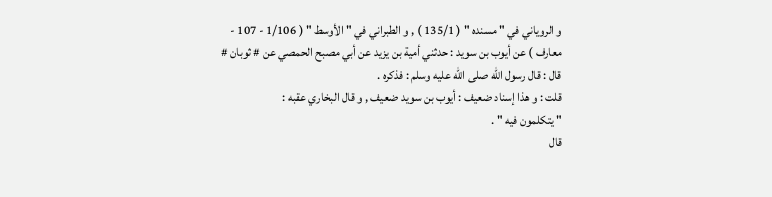و الروياني في " مسنده " ( 135/1 ) , و الطبراني في " الأوسط " ( 1/106 - 107 -
معارف ) عن أيوب بن سويد : حدثني أمية بن يزيد عن أبي مصبح الحمصي عن # ثوبان #
قال : قال رسول الله صلى الله عليه وسلم : فذكره .
قلت : و هذا إسناد ضعيف : أيوب بن سويد ضعيف , و قال البخاري عقبه :
" يتكلمون فيه " .
قال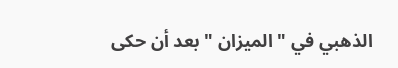الذهبي في " الميزان " بعد أن حكى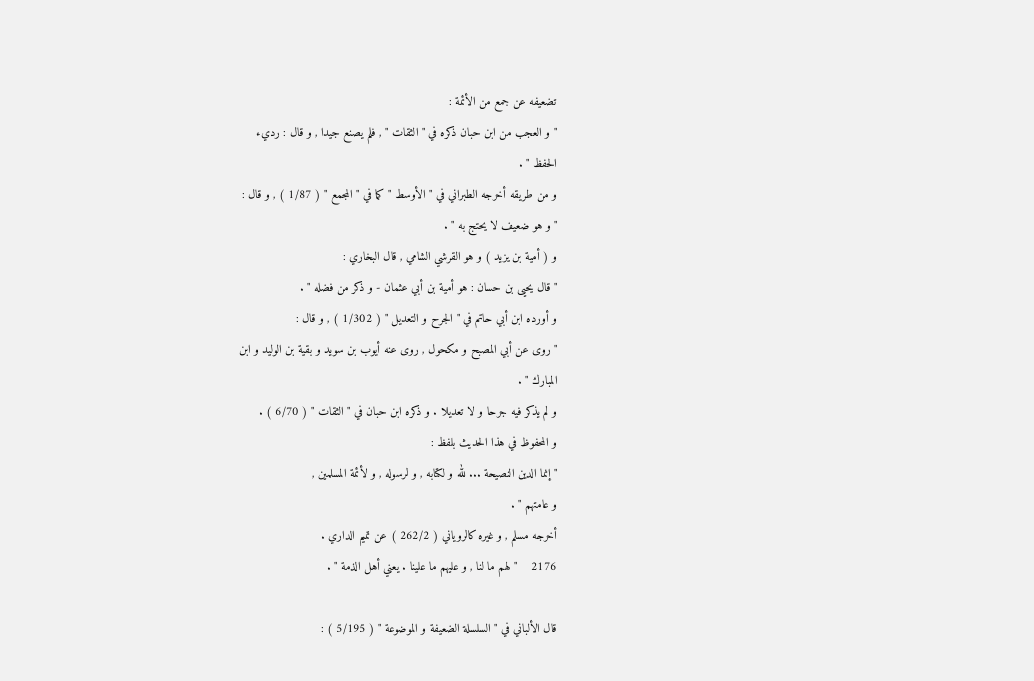تضعيفه عن جمع من الأئمة :
" و العجب من ابن حبان ذكره في " الثقات " , فلم يصنع جيدا , و قال : رديء
الحفظ " .
و من طريقه أخرجه الطبراني في " الأوسط " كما في " المجمع " ( 1/87 ) , و قال :
" و هو ضعيف لا يحتج به " .
و ( أمية بن يزيد ) و هو القرشي الشامي , قال البخاري :
" قال يحيى بن حسان : هو أمية بن أبي عثمان - و ذكر من فضله " .
و أورده ابن أبي حاتم في " الجرح و التعديل " ( 1/302 ) , و قال :
" روى عن أبي المصبح و مكحول , روى عنه أيوب بن سويد و بقية بن الوليد و ابن
المبارك " .
و لم يذكر فيه جرحا و لا تعديلا . و ذكره ابن حبان في " الثقات " ( 6/70 ) .
و المحفوظ في هذا الحديث بلفظ :
" إنما الدين النصيحة ... لله و لكتابه , و لرسوله , و لأئمة المسلمين ,
و عامتهم " .
أخرجه مسلم , و غيره كالروياني ( 262/2 ) عن تميم الداري .
2176    " لهم ما لنا , و عليهم ما علينا . يعني أهل الذمة " .

قال الألباني في " السلسلة الضعيفة و الموضوعة " ( 5/195 ) :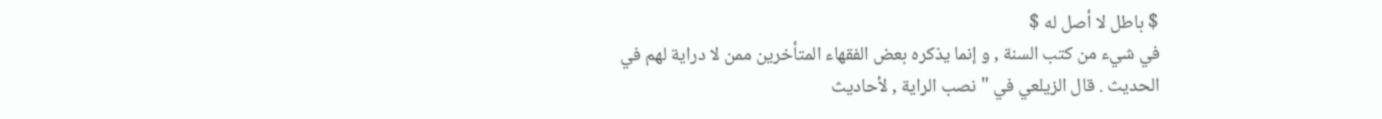$ باطل لا أصل له $
في شيء من كتب السنة , و إنما يذكره بعض الفقهاء المتأخرين ممن لا دراية لهم في
الحديث . قال الزيلعي في " نصب الراية , لأحاديث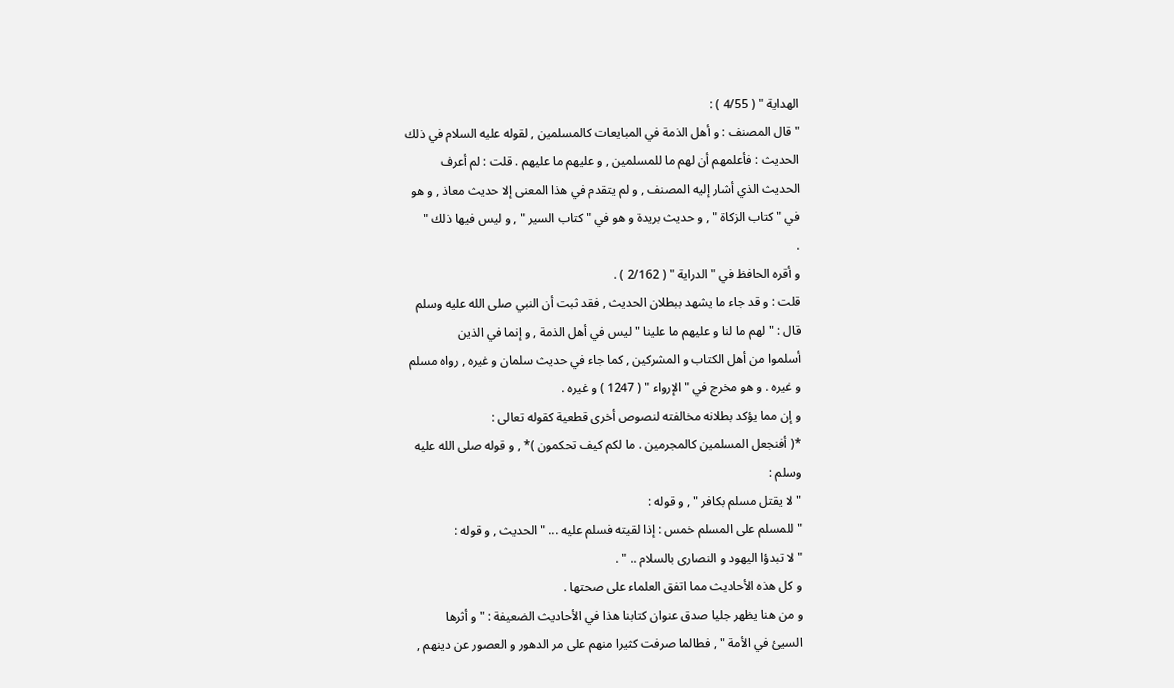الهداية " ( 4/55 ) :
" قال المصنف : و أهل الذمة في المبايعات كالمسلمين , لقوله عليه السلام في ذلك
الحديث : فأعلمهم أن لهم ما للمسلمين , و عليهم ما عليهم . قلت : لم أعرف
الحديث الذي أشار إليه المصنف , و لم يتقدم في هذا المعنى إلا حديث معاذ , و هو
في " كتاب الزكاة " , و حديث بريدة و هو في " كتاب السير " , و ليس فيها ذلك "
.
و أقره الحافظ في " الدراية " ( 2/162 ) .
قلت : و قد جاء ما يشهد ببطلان الحديث , فقد ثبت أن النبي صلى الله عليه وسلم
قال : " لهم ما لنا و عليهم ما علينا " ليس في أهل الذمة , و إنما في الذين
أسلموا من أهل الكتاب و المشركين , كما جاء في حديث سلمان و غيره , رواه مسلم
و غيره . و هو مخرج في " الإرواء " ( 1247 ) و غيره .
و إن مما يؤكد بطلانه مخالفته لنصوص أخرى قطعية كقوله تعالى :
*( أفنجعل المسلمين كالمجرمين . ما لكم كيف تحكمون )* , و قوله صلى الله عليه
وسلم :
" لا يقتل مسلم بكافر " , و قوله :
" للمسلم على المسلم خمس : إذا لقيته فسلم عليه ... " الحديث , و قوله :
" لا تبدؤا اليهود و النصارى بالسلام .. " .
و كل هذه الأحاديث مما اتفق العلماء على صحتها .
و من هنا يظهر جليا صدق عنوان كتابنا هذا في الأحاديث الضعيفة : " و أثرها
السيئ في الأمة " , فطالما صرفت كثيرا منهم على مر الدهور و العصور عن دينهم ,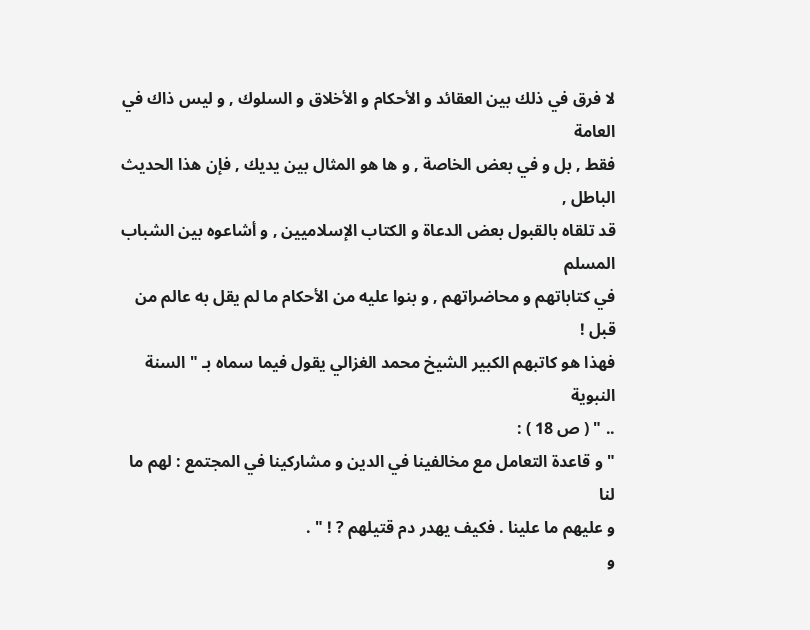لا فرق في ذلك بين العقائد و الأحكام و الأخلاق و السلوك , و ليس ذاك في العامة
فقط , بل و في بعض الخاصة , و ها هو المثال بين يديك , فإن هذا الحديث الباطل ,
قد تلقاه بالقبول بعض الدعاة و الكتاب الإسلاميين , و أشاعوه بين الشباب المسلم
في كتاباتهم و محاضراتهم , و بنوا عليه من الأحكام ما لم يقل به عالم من قبل !
فهذا هو كاتبهم الكبير الشيخ محمد الغزالي يقول فيما سماه بـ " السنة النبوية
.. " ( ص 18 ) :
" و قاعدة التعامل مع مخالفينا في الدين و مشاركينا في المجتمع : لهم ما لنا
و عليهم ما علينا . فكيف يهدر دم قتيلهم ? ! " .
و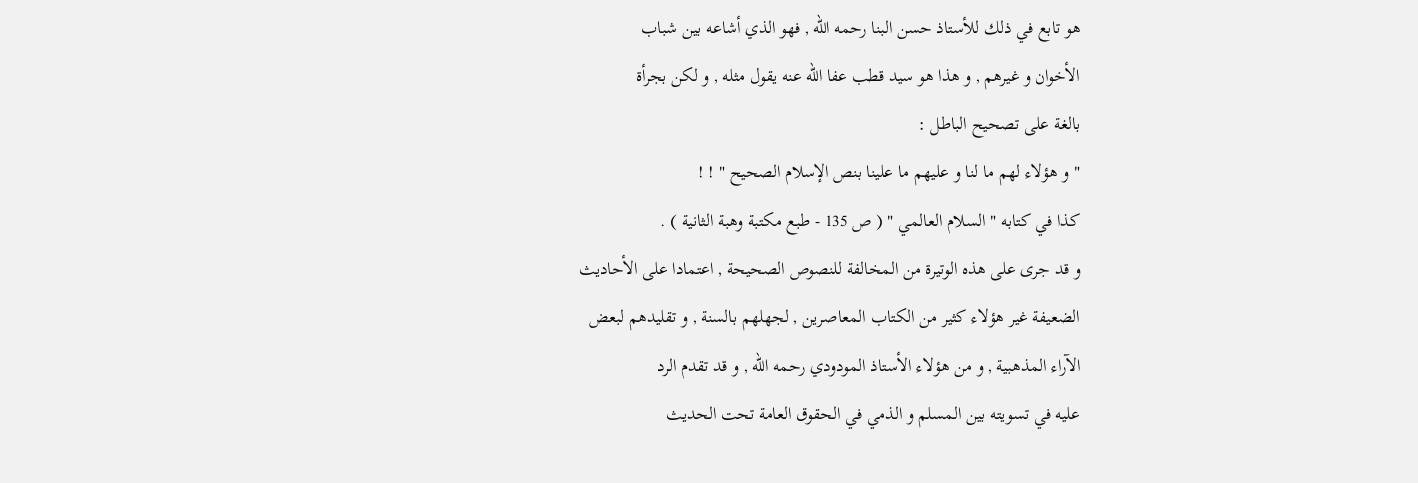هو تابع في ذلك للأستاذ حسن البنا رحمه الله , فهو الذي أشاعه بين شباب
الأخوان و غيرهم , و هذا هو سيد قطب عفا الله عنه يقول مثله , و لكن بجرأة
بالغة على تصحيح الباطل :
" و هؤلاء لهم ما لنا و عليهم ما علينا بنص الإسلام الصحيح " ! !
كذا في كتابه " السلام العالمي " ( ص 135 - طبع مكتبة وهبة الثانية ) .
و قد جرى على هذه الوتيرة من المخالفة للنصوص الصحيحة , اعتمادا على الأحاديث
الضعيفة غير هؤلاء كثير من الكتاب المعاصرين , لجهلهم بالسنة , و تقليدهم لبعض
الآراء المذهبية , و من هؤلاء الأستاذ المودودي رحمه الله , و قد تقدم الرد
عليه في تسويته بين المسلم و الذمي في الحقوق العامة تحت الحديث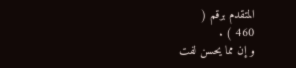المتقدم برقم (
460 ) .
و إن مما يحسن لفت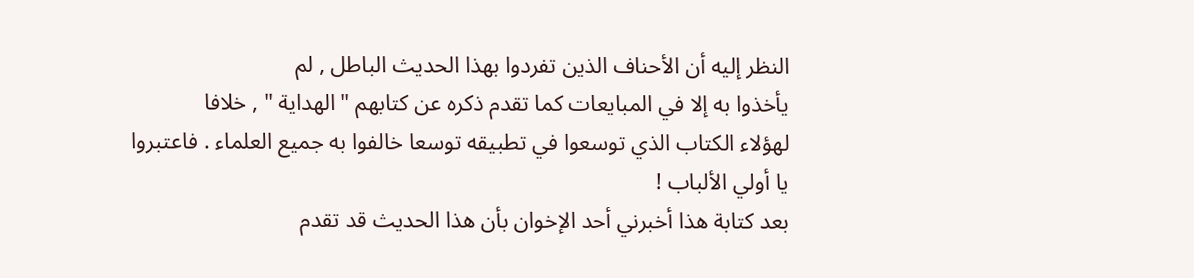النظر إليه أن الأحناف الذين تفردوا بهذا الحديث الباطل , لم
يأخذوا به إلا في المبايعات كما تقدم ذكره عن كتابهم " الهداية " , خلافا
لهؤلاء الكتاب الذي توسعوا في تطبيقه توسعا خالفوا به جميع العلماء . فاعتبروا
يا أولي الألباب !
بعد كتابة هذا أخبرني أحد الإخوان بأن هذا الحديث قد تقدم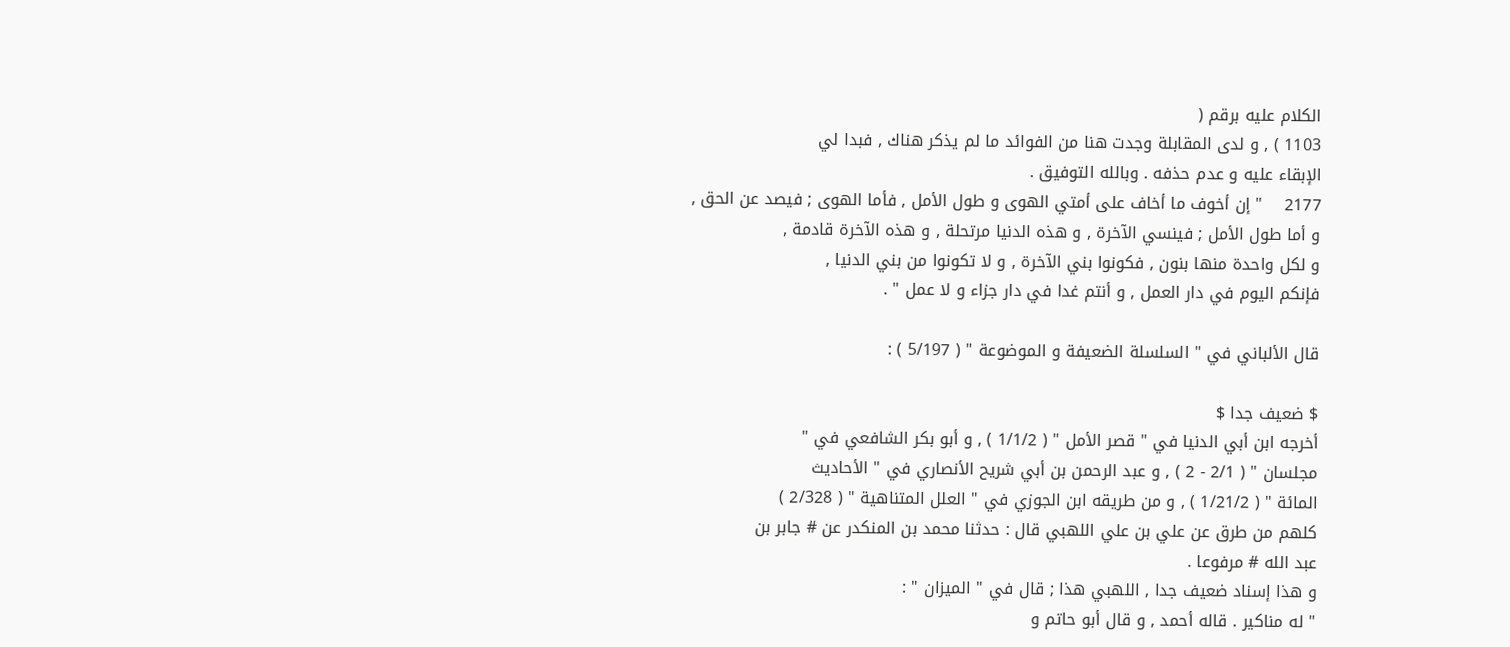الكلام عليه برقم (
1103 ) , و لدى المقابلة وجدت هنا من الفوائد ما لم يذكر هناك , فبدا لي
الإبقاء عليه و عدم حذفه . وبالله التوفيق .
2177    " إن أخوف ما أخاف على أمتي الهوى و طول الأمل , فأما الهوى ; فيصد عن الحق ,
و أما طول الأمل ; فينسي الآخرة , و هذه الدنيا مرتحلة , و هذه الآخرة قادمة ,
و لكل واحدة منها بنون , فكونوا بني الآخرة , و لا تكونوا من بني الدنيا ,
فإنكم اليوم في دار العمل , و أنتم غدا في دار جزاء و لا عمل " .

قال الألباني في " السلسلة الضعيفة و الموضوعة " ( 5/197 ) :

$ ضعيف جدا $
أخرجه ابن أبي الدنيا في " قصر الأمل " ( 1/1/2 ) , و أبو بكر الشافعي في "
مجلسان " ( 2/1 - 2 ) , و عبد الرحمن بن أبي شريح الأنصاري في " الأحاديث
المائة " ( 1/21/2 ) , و من طريقه ابن الجوزي في " العلل المتناهية " ( 2/328 )
كلهم من طرق عن علي بن علي اللهبي قال : حدثنا محمد بن المنكدر عن # جابر بن
عبد الله # مرفوعا .
و هذا إسناد ضعيف جدا , اللهبي هذا ; قال في " الميزان " :
" له مناكير . قاله أحمد , و قال أبو حاتم و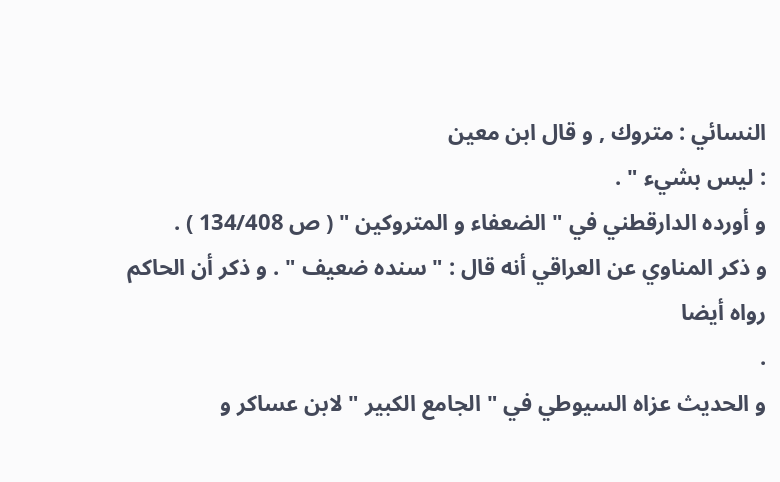النسائي : متروك , و قال ابن معين
: ليس بشيء " .
و أورده الدارقطني في " الضعفاء و المتروكين " ( ص 134/408 ) .
و ذكر المناوي عن العراقي أنه قال : " سنده ضعيف " . و ذكر أن الحاكم رواه أيضا
.
و الحديث عزاه السيوطي في " الجامع الكبير " لابن عساكر و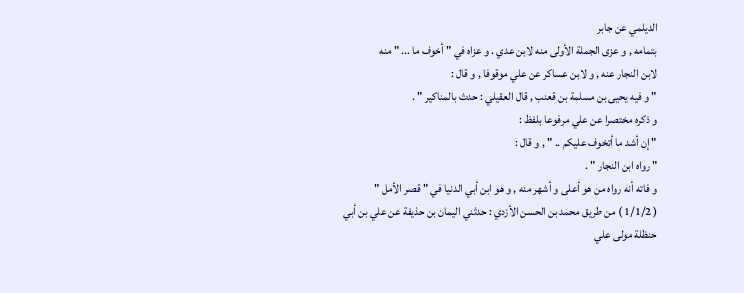الديلمي عن جابر
بتمامه , و عزى الجملة الأولى منه لابن عدي . و عزاه في " أخوف ما ... " منه
لابن النجار عنه , و لابن عساكر عن علي موقوفا , و قال :
" و فيه يحيى بن مسلمة بن قعنب , قال العقيلي : حدث بالمناكير " .
و ذكره مختصرا عن علي مرفوعا بلفظ :
" إن أشد ما أتخوف عليكم .. " , و قال :
" رواه ابن النجار " .
و فاته أنه رواه من هو أعلى و أشهر منه , و هو ابن أبي الدنيا في " قصر الأمل "
( 1/1/2 ) من طريق محمد بن الحسن الأزدي : حدثني اليمان بن حذيفة عن علي بن أبي
حنظلة مولى علي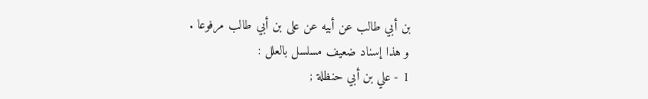بن أبي طالب عن أبيه عن على بن أبي طالب مرفوعا .
و هذا إسناد ضعيف مسلسل بالعلل :
1 - علي بن أبي حنظلة ;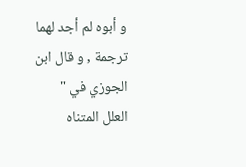و أبوه لم أجد لهما ترجمة , و قال ابن الجوزي في "
العلل المتناه